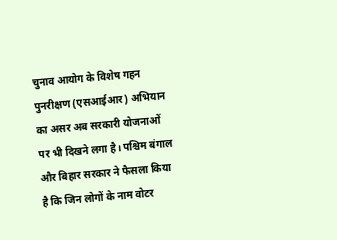चुनाव आयोग के विशेष गहन पुनरीक्षण (एसआईआर) अभियान का असर अब सरकारी योजनाओं पर भी दिखने लगा है। पश्चिम बंगाल और बिहार सरकार ने फैसला किया है कि जिन लोगों के नाम वोटर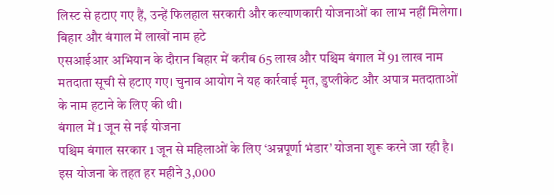लिस्ट से हटाए गए हैं, उन्हें फिलहाल सरकारी और कल्याणकारी योजनाओं का लाभ नहीं मिलेगा।
बिहार और बंगाल में लाखों नाम हटे
एसआईआर अभियान के दौरान बिहार में करीब 65 लाख और पश्चिम बंगाल में 91 लाख नाम मतदाता सूची से हटाए गए। चुनाव आयोग ने यह कार्रवाई मृत, डुप्लीकेट और अपात्र मतदाताओं के नाम हटाने के लिए की थी।
बंगाल में 1 जून से नई योजना
पश्चिम बंगाल सरकार 1 जून से महिलाओं के लिए ‘अन्नपूर्णा भंडार’ योजना शुरू करने जा रही है। इस योजना के तहत हर महीने 3,000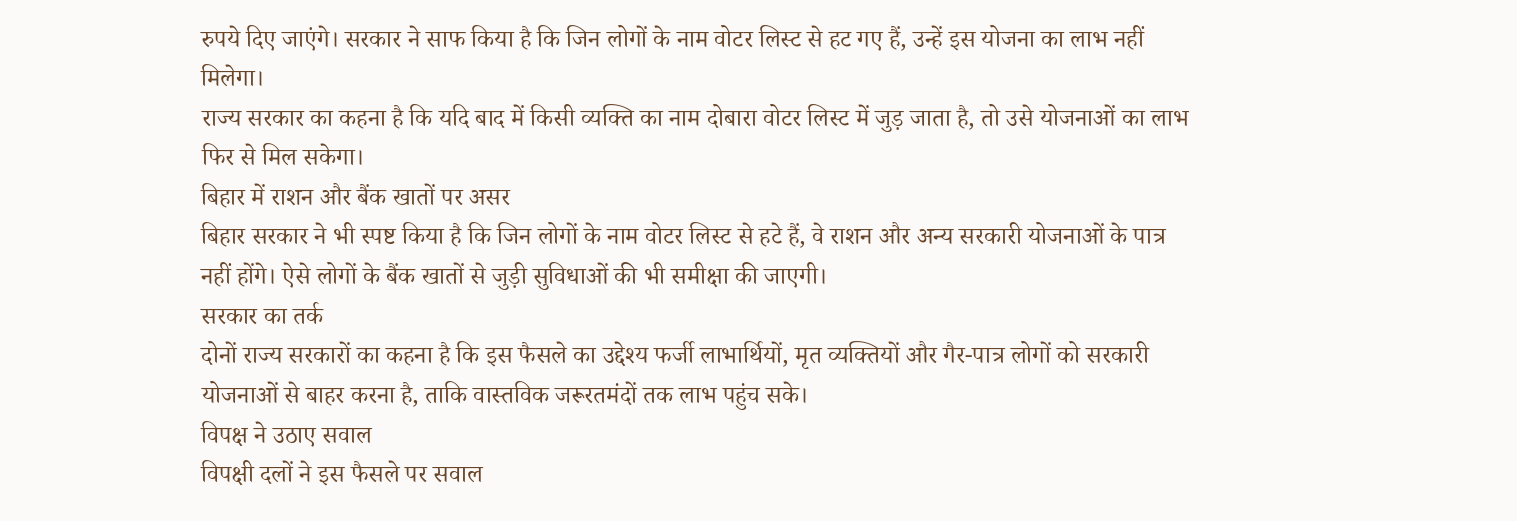रुपये दिए जाएंगे। सरकार ने साफ किया है कि जिन लोगों के नाम वोटर लिस्ट से हट गए हैं, उन्हें इस योजना का लाभ नहीं मिलेगा।
राज्य सरकार का कहना है कि यदि बाद में किसी व्यक्ति का नाम दोबारा वोटर लिस्ट में जुड़ जाता है, तो उसे योजनाओं का लाभ फिर से मिल सकेगा।
बिहार में राशन और बैंक खातों पर असर
बिहार सरकार ने भी स्पष्ट किया है कि जिन लोगों के नाम वोटर लिस्ट से हटे हैं, वे राशन और अन्य सरकारी योजनाओं के पात्र नहीं होंगे। ऐसे लोगों के बैंक खातों से जुड़ी सुविधाओं की भी समीक्षा की जाएगी।
सरकार का तर्क
दोनों राज्य सरकारों का कहना है कि इस फैसले का उद्देश्य फर्जी लाभार्थियों, मृत व्यक्तियों और गैर-पात्र लोगों को सरकारी योजनाओं से बाहर करना है, ताकि वास्तविक जरूरतमंदों तक लाभ पहुंच सके।
विपक्ष ने उठाए सवाल
विपक्षी दलों ने इस फैसले पर सवाल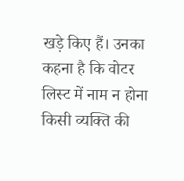खड़े किए हैं। उनका कहना है कि वोटर लिस्ट में नाम न होना किसी व्यक्ति की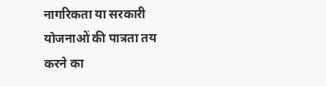नागरिकता या सरकारी योजनाओं की पात्रता तय करने का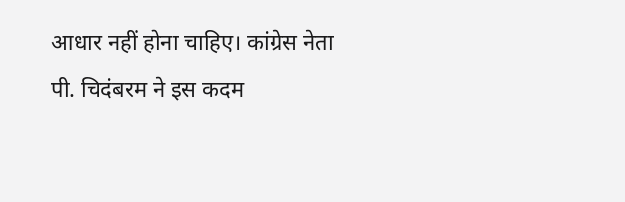आधार नहीं होना चाहिए। कांग्रेस नेता पी. चिदंबरम ने इस कदम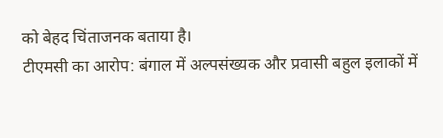को बेहद चिंताजनक बताया है।
टीएमसी का आरोप: बंगाल में अल्पसंख्यक और प्रवासी बहुल इलाकों में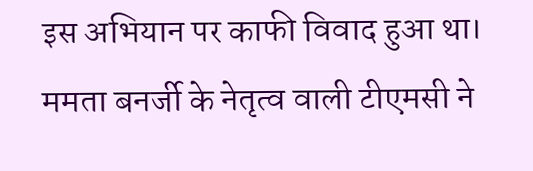इस अभियान पर काफी विवाद हुआ था। ममता बनर्जी के नेतृत्व वाली टीएमसी ने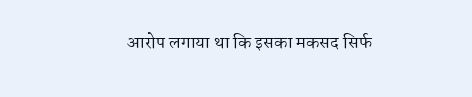आरोप लगाया था कि इसका मकसद सिर्फ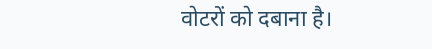वोटरों को दबाना है।